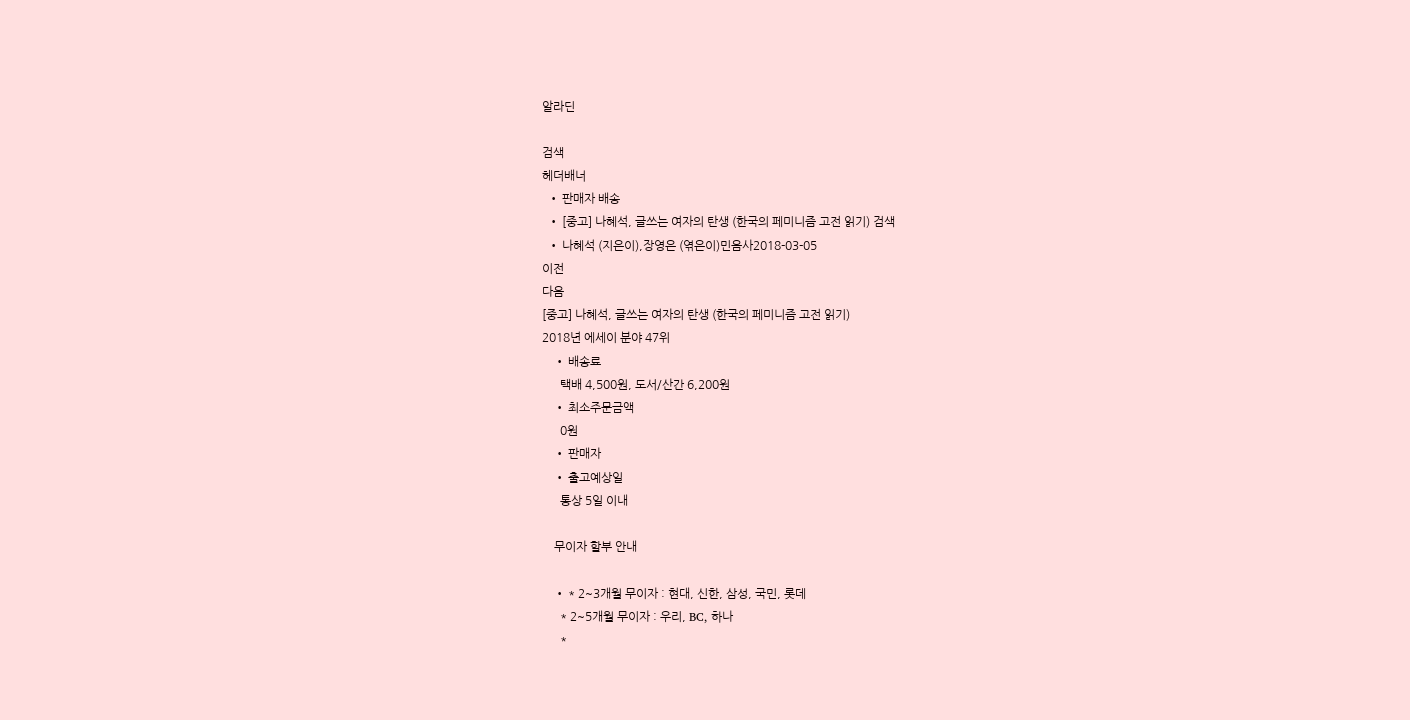알라딘

검색
헤더배너
  • 판매자 배송
  • [중고] 나혜석, 글쓰는 여자의 탄생 (한국의 페미니즘 고전 읽기) 검색
  • 나혜석 (지은이),장영은 (엮은이)민음사2018-03-05
이전
다음
[중고] 나혜석, 글쓰는 여자의 탄생 (한국의 페미니즘 고전 읽기)
2018년 에세이 분야 47위
    • 배송료
      택배 4,500원, 도서/산간 6,200원
    • 최소주문금액
      0원
    • 판매자
    • 출고예상일
      통상 5일 이내

    무이자 할부 안내

    • * 2~3개월 무이자 : 현대, 신한, 삼성, 국민, 롯데
      * 2~5개월 무이자 : 우리, BC, 하나
      *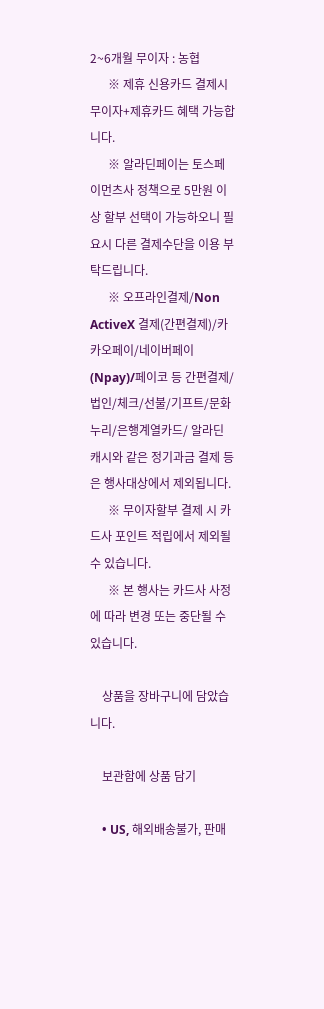2~6개월 무이자 : 농협
      ※ 제휴 신용카드 결제시 무이자+제휴카드 혜택 가능합니다.
      ※ 알라딘페이는 토스페이먼츠사 정책으로 5만원 이상 할부 선택이 가능하오니 필요시 다른 결제수단을 이용 부탁드립니다.
      ※ 오프라인결제/Non ActiveX 결제(간편결제)/카카오페이/네이버페이(Npay)/페이코 등 간편결제/법인/체크/선불/기프트/문화누리/은행계열카드/ 알라딘 캐시와 같은 정기과금 결제 등은 행사대상에서 제외됩니다.
      ※ 무이자할부 결제 시 카드사 포인트 적립에서 제외될 수 있습니다.
      ※ 본 행사는 카드사 사정에 따라 변경 또는 중단될 수 있습니다.

    상품을 장바구니에 담았습니다.

    보관함에 상품 담기

    • US, 해외배송불가, 판매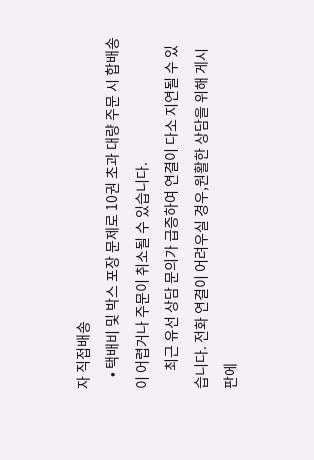자 직접배송
    • 택배비 및 박스 포장 문제로 10권 초과 대량 주문 시 합배송이 어렵거나 주문이 취소될 수 있습니다.
      최근 유선 상담 문의가 급증하여 연결이 다소 지연될 수 있습니다. 전화 연결이 어려우실 경우,원활한 상담을 위해 게시판에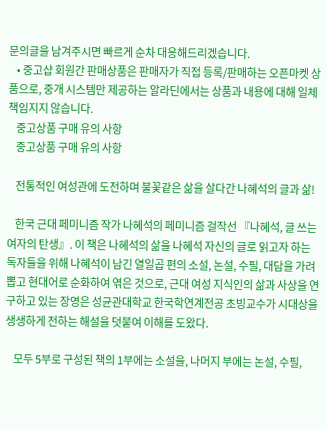문의글을 남겨주시면 빠르게 순차 대응해드리겠습니다.
    • 중고샵 회원간 판매상품은 판매자가 직접 등록/판매하는 오픈마켓 상품으로, 중개 시스템만 제공하는 알라딘에서는 상품과 내용에 대해 일체 책임지지 않습니다.
    중고상품 구매 유의 사항
    중고상품 구매 유의 사항

    전통적인 여성관에 도전하며 불꽃같은 삶을 살다간 나혜석의 글과 삶!

    한국 근대 페미니즘 작가 나혜석의 페미니즘 걸작선 『나혜석, 글 쓰는 여자의 탄생』. 이 책은 나혜석의 삶을 나혜석 자신의 글로 읽고자 하는 독자들을 위해 나혜석이 남긴 열일곱 편의 소설, 논설, 수필, 대담을 가려 뽑고 현대어로 순화하여 엮은 것으로, 근대 여성 지식인의 삶과 사상을 연구하고 있는 장영은 성균관대학교 한국학연계전공 초빙교수가 시대상을 생생하게 전하는 해설을 덧붙여 이해를 도왔다.

    모두 5부로 구성된 책의 1부에는 소설을, 나머지 부에는 논설, 수필,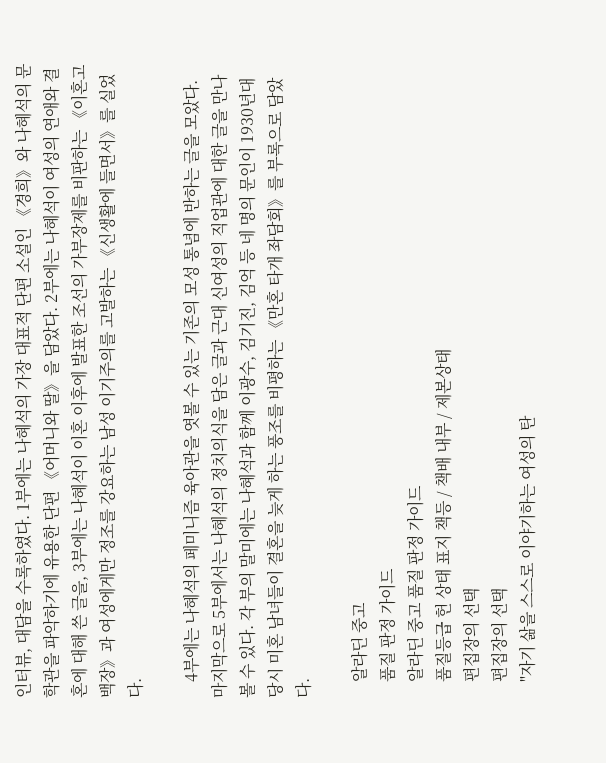인터뷰, 대담을 수록하였다. 1부에는 나혜석의 가장 대표적 단편 소설인 《경희》와 나혜석의 문학관을 파악하기에 유용한 단편 《어머니와 딸》을 담았다. 2부에는 나혜석이 여성의 연애와 결혼에 대해 쓴 글을, 3부에는 나혜석이 이혼 이후에 발표한 조선의 가부장제를 비판하는 《이혼고백장》과 여성에게만 정조를 강요하는 남성 이기주의를 고발하는 《신생활에 들면서》를 실었다.

    4부에는 나혜석의 페미니즘 육아관을 엿볼 수 있는 기존의 모성 통념에 반하는 글을 모았다. 마지막으로 5부에서는 나혜석의 정치의식을 담은 글과 근대 신여성의 직업관에 대한 글을 만나볼 수 있다. 각 부의 말미에는 나혜석과 함께 이광수, 김기진, 김억 등 네 명의 문인이 1930년대 당시 미혼 남녀들이 결혼을 늦게 하는 풍조를 비평하는 《만혼 타개 좌담회》를 부록으로 담았다.

    알라딘 중고
    품질 판정 가이드
    알라딘 중고 품질 판정 가이드
    품질등급 헌 상태 표지 책등 / 책배 내부 / 제본상태
    편집장의 선택
    편집장의 선택
    "자기 삶을 스스로 이야기하는 여성의 탄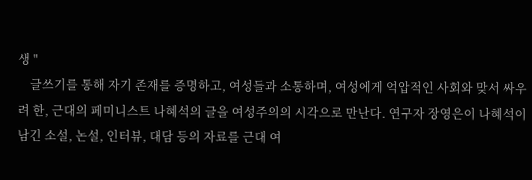생 "
    글쓰기를 통해 자기 존재를 증명하고, 여성들과 소통하며, 여성에게 억압적인 사회와 맞서 싸우려 한, 근대의 페미니스트 나혜석의 글을 여성주의의 시각으로 만난다. 연구자 장영은이 나혜석이 남긴 소설, 논설, 인터뷰, 대담 등의 자료를 근대 여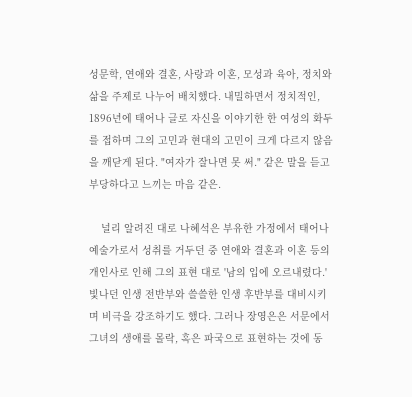성문학, 연애와 결혼, 사랑과 이혼, 모성과 육아, 정치와 삶을 주제로 나누어 배치했다. 내밀하면서 정치적인, 1896년에 태어나 글로 자신을 이야기한 한 여성의 화두를 접하며 그의 고민과 현대의 고민이 크게 다르지 않음을 깨닫게 된다. "여자가 잘나면 못 써." 같은 말을 듣고 부당하다고 느끼는 마음 같은.

    널리 알려진 대로 나혜석은 부유한 가정에서 태어나 예술가로서 성취를 거두던 중 연애와 결혼과 이혼 등의 개인사로 인해 그의 표현 대로 '남의 입에 오르내렸다.' 빛나던 인생 전반부와 쓸쓸한 인생 후반부를 대비시키며 비극을 강조하기도 했다. 그러나 장영은은 서문에서 그녀의 생애를 몰락, 혹은 파국으로 표현하는 것에 동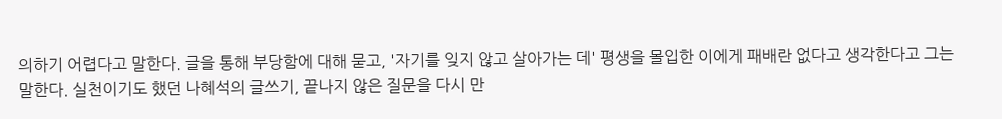의하기 어렵다고 말한다. 글을 통해 부당함에 대해 묻고, '자기를 잊지 않고 살아가는 데' 평생을 몰입한 이에게 패배란 없다고 생각한다고 그는 말한다. 실천이기도 했던 나혜석의 글쓰기, 끝나지 않은 질문을 다시 만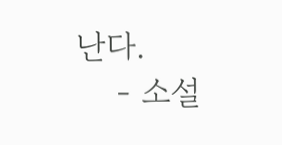난다.
    - 소설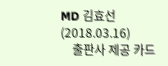MD 김효선 (2018.03.16)
    출판사 제공 카드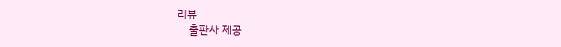리뷰
    출판사 제공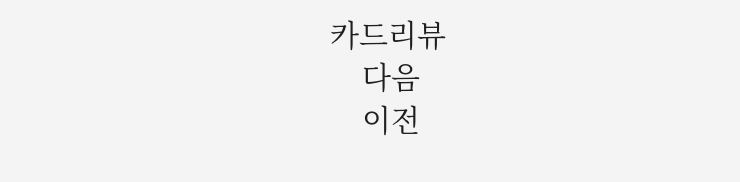카드리뷰
    다음
    이전